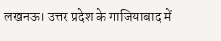लखनऊ। उत्तर प्रदेश के गाजियाबाद में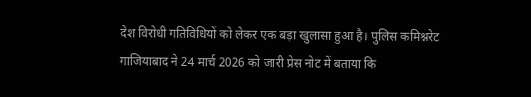देश विरोधी गतिविधियों को लेकर एक बड़ा खुलासा हुआ है। पुलिस कमिश्नरेट गाजियाबाद ने 24 मार्च 2026 को जारी प्रेस नोट में बताया कि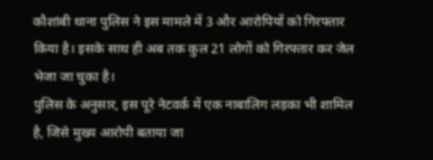कौशांबी थाना पुलिस ने इस मामले में 3 और आरोपियों को गिरफ्तार किया है। इसके साथ ही अब तक कुल 21 लोगों को गिरफ्तार कर जेल भेजा जा चुका है।
पुलिस के अनुसार, इस पूरे नेटवर्क में एक नाबालिग लड़का भी शामिल है, जिसे मुख्य आरोपी बताया जा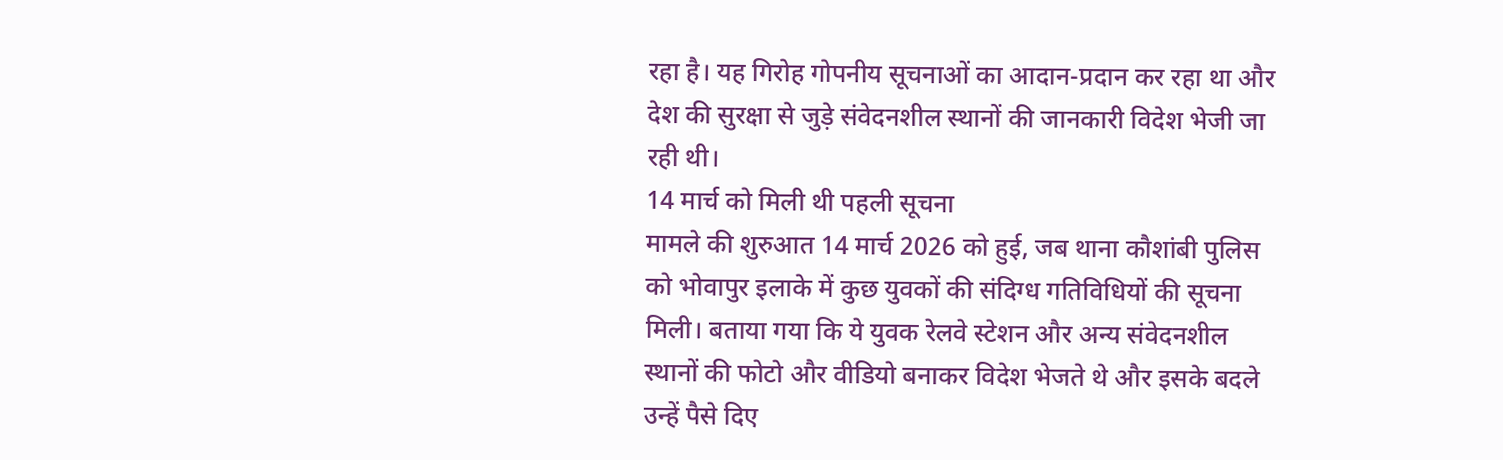रहा है। यह गिरोह गोपनीय सूचनाओं का आदान-प्रदान कर रहा था और देश की सुरक्षा से जुड़े संवेदनशील स्थानों की जानकारी विदेश भेजी जा रही थी।
14 मार्च को मिली थी पहली सूचना
मामले की शुरुआत 14 मार्च 2026 को हुई, जब थाना कौशांबी पुलिस को भोवापुर इलाके में कुछ युवकों की संदिग्ध गतिविधियों की सूचना मिली। बताया गया कि ये युवक रेलवे स्टेशन और अन्य संवेदनशील स्थानों की फोटो और वीडियो बनाकर विदेश भेजते थे और इसके बदले उन्हें पैसे दिए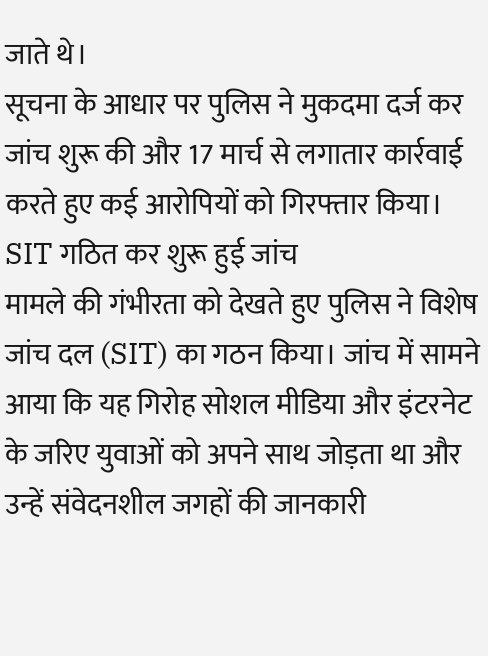जाते थे।
सूचना के आधार पर पुलिस ने मुकदमा दर्ज कर जांच शुरू की और 17 मार्च से लगातार कार्रवाई करते हुए कई आरोपियों को गिरफ्तार किया।
SIT गठित कर शुरू हुई जांच
मामले की गंभीरता को देखते हुए पुलिस ने विशेष जांच दल (SIT) का गठन किया। जांच में सामने आया कि यह गिरोह सोशल मीडिया और इंटरनेट के जरिए युवाओं को अपने साथ जोड़ता था और उन्हें संवेदनशील जगहों की जानकारी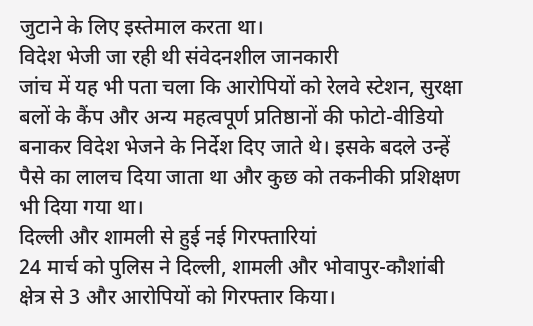जुटाने के लिए इस्तेमाल करता था।
विदेश भेजी जा रही थी संवेदनशील जानकारी
जांच में यह भी पता चला कि आरोपियों को रेलवे स्टेशन, सुरक्षा बलों के कैंप और अन्य महत्वपूर्ण प्रतिष्ठानों की फोटो-वीडियो बनाकर विदेश भेजने के निर्देश दिए जाते थे। इसके बदले उन्हें पैसे का लालच दिया जाता था और कुछ को तकनीकी प्रशिक्षण भी दिया गया था।
दिल्ली और शामली से हुई नई गिरफ्तारियां
24 मार्च को पुलिस ने दिल्ली, शामली और भोवापुर-कौशांबी क्षेत्र से 3 और आरोपियों को गिरफ्तार किया।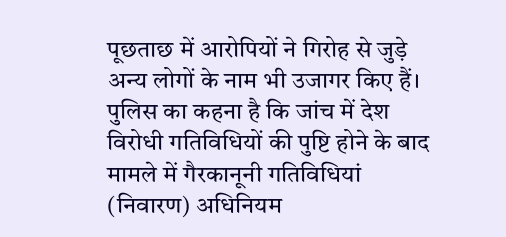पूछताछ में आरोपियों ने गिरोह से जुड़े अन्य लोगों के नाम भी उजागर किए हैं।
पुलिस का कहना है कि जांच में देश विरोधी गतिविधियों की पुष्टि होने के बाद मामले में गैरकानूनी गतिविधियां (निवारण) अधिनियम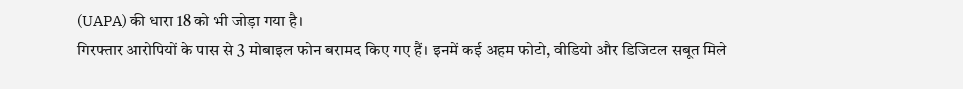(UAPA) की धारा 18 को भी जोड़ा गया है।
गिरफ्तार आरोपियों के पास से 3 मोबाइल फोन बरामद किए गए हैं। इनमें कई अहम फोटो, वीडियो और डिजिटल सबूत मिले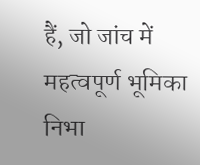हैं, जो जांच में महत्वपूर्ण भूमिका निभा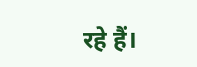रहे हैं।